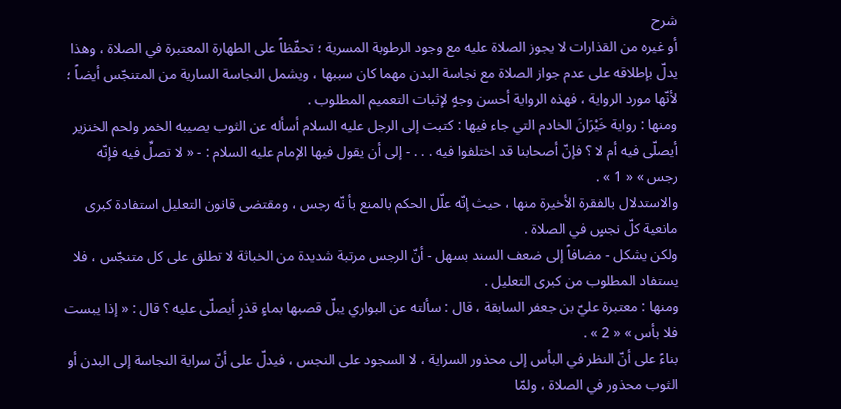شرح
أو غيره من القذارات لا يجوز الصلاة عليه مع وجود الرطوبة المسرية ؛ تحفّظاً على الطهارة المعتبرة في الصلاة ، وهذا يدلّ بإطلاقه على عدم جواز الصلاة مع نجاسة البدن مهما كان سببها ، ويشمل النجاسة السارية من المتنجّس أيضاً ؛ لأنّها مورد الرواية ، فهذه الرواية أحسن وجهٍ لإثبات التعميم المطلوب .
ومنها : رواية خَيْرَانَ الخادم التي جاء فيها : كتبت إلى الرجل عليه السلام أسأله عن الثوب يصيبه الخمر ولحم الخنزير أيصلّى فيه أم لا ؟ فإنّ أصحابنا قد اختلفوا فيه . . . - إلى أن يقول فيها الإمام عليه السلام : - « لا تصلِّ فيه فإنّه رجس » « 1 » .
والاستدلال بالفقرة الأخيرة منها ، حيث إنّه علّل الحكم بالمنع بأ نّه رجس ، ومقتضى قانون التعليل استفادة كبرى مانعية كلّ نجسٍ في الصلاة .
ولكن يشكل - مضافاً إلى ضعف السند بسهل - أنّ الرجس مرتبة شديدة من الخباثة لا تطلق على كل متنجّس ، فلا يستفاد المطلوب من كبرى التعليل .
ومنها : معتبرة عليّ بن جعفر السابقة ، قال : سألته عن البواري يبلّ قصبها بماءٍ قذرٍ أيصلّى عليه ؟ قال : « إذا يبست فلا بأس » « 2 » .
بناءً على أنّ النظر في البأس إلى محذور السراية ، لا السجود على النجس ، فيدلّ على أنّ سراية النجاسة إلى البدن أو الثوب محذور في الصلاة ، ولمّا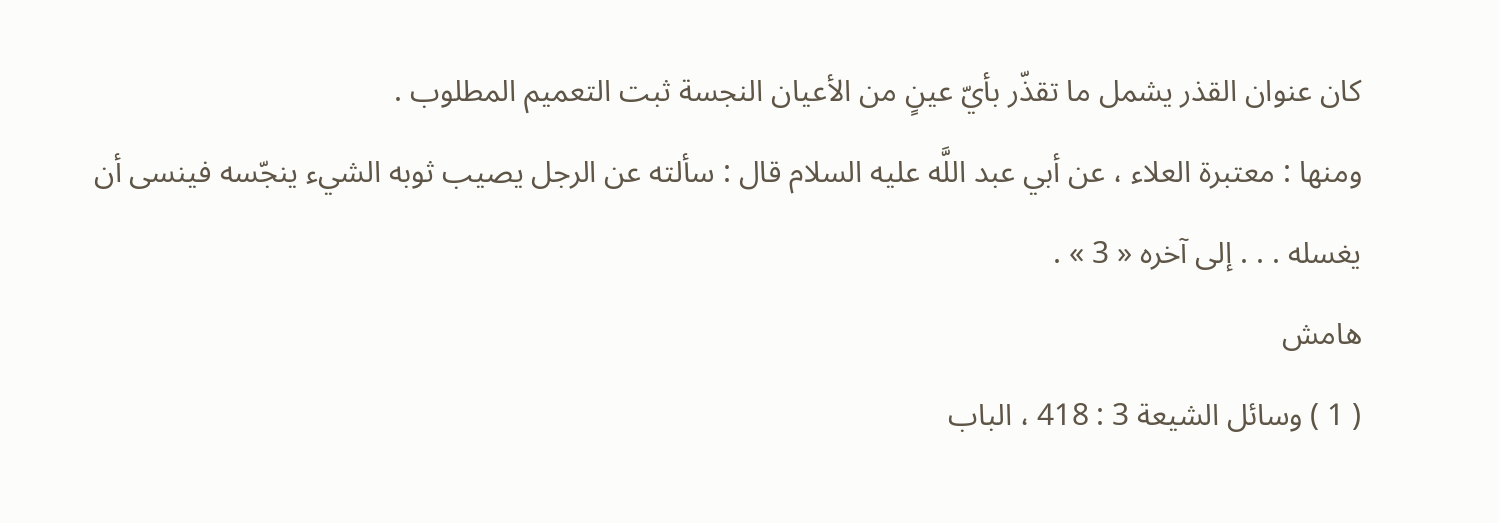كان عنوان القذر يشمل ما تقذّر بأيّ عينٍ من الأعيان النجسة ثبت التعميم المطلوب .
ومنها : معتبرة العلاء ، عن أبي عبد اللَّه عليه السلام قال : سألته عن الرجل يصيب ثوبه الشيء ينجّسه فينسى أن يغسله . . . إلى آخره « 3 » .
هامش
( 1 ) وسائل الشيعة 3 : 418 ، الباب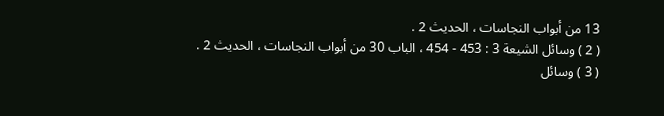13 من أبواب النجاسات ، الحديث 2 .
( 2 ) وسائل الشيعة 3 : 453 - 454 ، الباب 30 من أبواب النجاسات ، الحديث 2 .
( 3 ) وسائل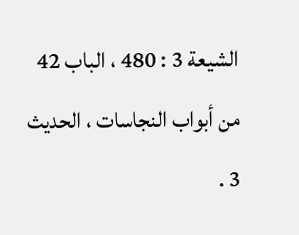الشيعة 3 : 480 ، الباب 42 من أبواب النجاسات ، الحديث 3 .